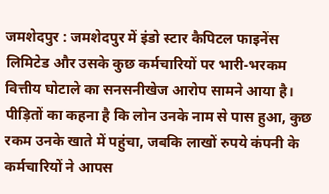जमशेदपुर : जमशेदपुर में इंडो स्टार कैपिटल फाइनेंस लिमिटेड और उसके कुछ कर्मचारियों पर भारी-भरकम वित्तीय घोटाले का सनसनीखेज आरोप सामने आया है। पीड़ितों का कहना है कि लोन उनके नाम से पास हुआ, कुछ रकम उनके खाते में पहुंचा, जबकि लाखों रुपये कंपनी के कर्मचारियों ने आपस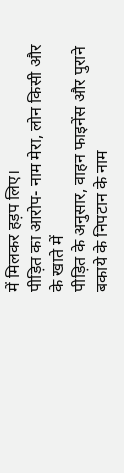में मिलकर हड़प लिए।
पीड़ित का आरोप- नाम मेरा, लोन किसी और के खाते में
पीड़ित के अनुसार, वाहन फाइनेंस और पुराने बकाये के निपटान के नाम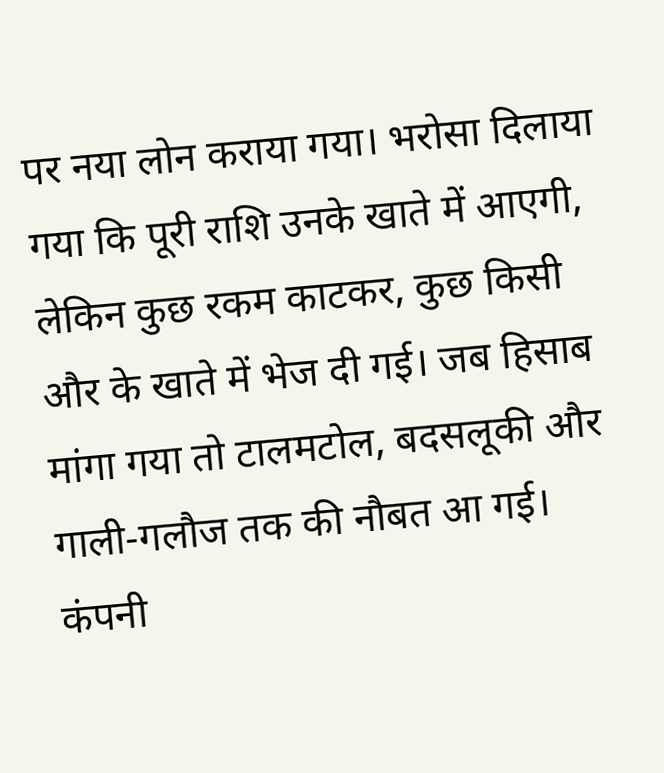पर नया लोन कराया गया। भरोसा दिलाया गया कि पूरी राशि उनके खाते में आएगी, लेकिन कुछ रकम काटकर, कुछ किसी और के खाते में भेज दी गई। जब हिसाब मांगा गया तो टालमटोल, बदसलूकी और गाली-गलौज तक की नौबत आ गई।
कंपनी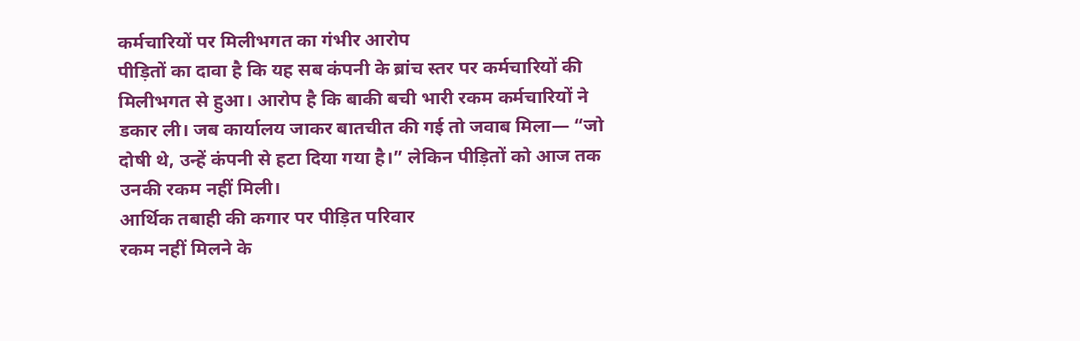कर्मचारियों पर मिलीभगत का गंभीर आरोप
पीड़ितों का दावा है कि यह सब कंपनी के ब्रांच स्तर पर कर्मचारियों की मिलीभगत से हुआ। आरोप है कि बाकी बची भारी रकम कर्मचारियों ने डकार ली। जब कार्यालय जाकर बातचीत की गई तो जवाब मिला— “जो दोषी थे, उन्हें कंपनी से हटा दिया गया है।” लेकिन पीड़ितों को आज तक उनकी रकम नहीं मिली।
आर्थिक तबाही की कगार पर पीड़ित परिवार
रकम नहीं मिलने के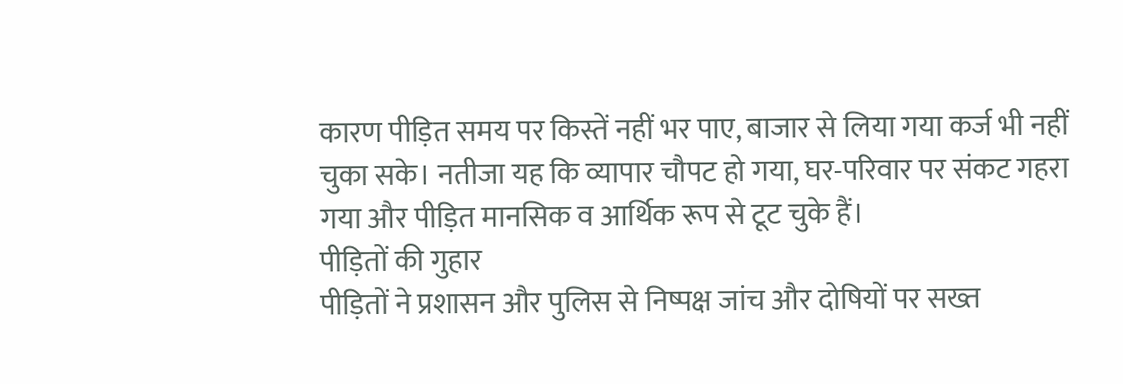कारण पीड़ित समय पर किस्तें नहीं भर पाए, बाजार से लिया गया कर्ज भी नहीं चुका सके। नतीजा यह कि व्यापार चौपट हो गया, घर-परिवार पर संकट गहरा गया और पीड़ित मानसिक व आर्थिक रूप से टूट चुके हैं।
पीड़ितों की गुहार
पीड़ितों ने प्रशासन और पुलिस से निष्पक्ष जांच और दोषियों पर सख्त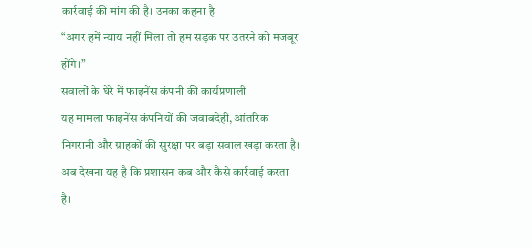कार्रवाई की मांग की है। उनका कहना है
“अगर हमें न्याय नहीं मिला तो हम सड़क पर उतरने को मजबूर होंगे।”
सवालों के घेरे में फाइनेंस कंपनी की कार्यप्रणाली
यह मामला फाइनेंस कंपनियों की जवाबदेही, आंतरिक निगरानी और ग्राहकों की सुरक्षा पर बड़ा सवाल खड़ा करता है। अब देखना यह है कि प्रशासन कब और कैसे कार्रवाई करता है।